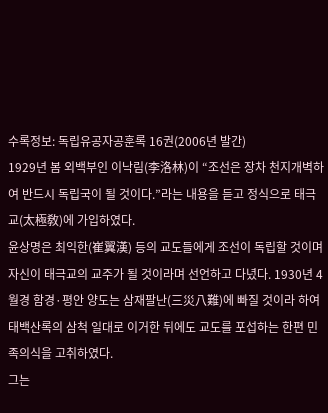수록정보: 독립유공자공훈록 16권(2006년 발간)
1929년 봄 외백부인 이낙림(李洛林)이 “조선은 장차 천지개벽하여 반드시 독립국이 될 것이다.”라는 내용을 듣고 정식으로 태극교(太極敎)에 가입하였다.
윤상명은 최익한(崔翼漢) 등의 교도들에게 조선이 독립할 것이며 자신이 태극교의 교주가 될 것이라며 선언하고 다녔다. 1930년 4월경 함경·평안 양도는 삼재팔난(三災八難)에 빠질 것이라 하여 태백산록의 삼척 일대로 이거한 뒤에도 교도를 포섭하는 한편 민족의식을 고취하였다.
그는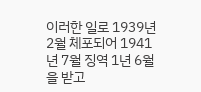이러한 일로 1939년 2월 체포되어 1941년 7월 징역 1년 6월을 받고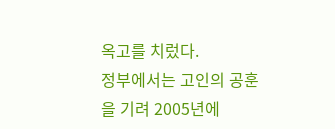옥고를 치렀다.
정부에서는 고인의 공훈을 기려 2005년에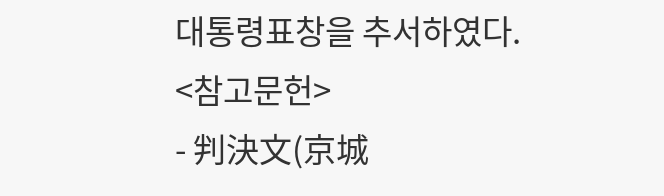대통령표창을 추서하였다.
<참고문헌>
- 判決文(京城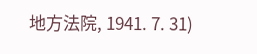地方法院, 1941. 7. 31)